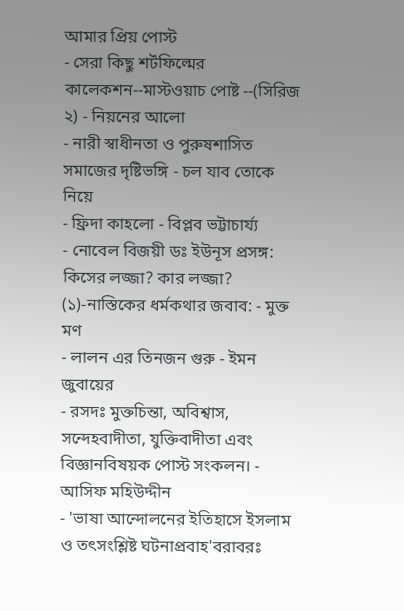আমার প্রিয় পোস্ট
- সেরা কিছু শর্টফিল্মের কালেকশন--মাস্টওয়াচ পোষ্ট --(সিরিজ ২) - নিয়নের আলো
- নারী স্বাধীনতা ও পুরুষশাসিত সমাজের দৃষ্টিভঙ্গি - চল যাব তোকে নিয়ে
- ফ্রিদা কাহলো - বিপ্লব ভট্টাচার্য্য
- নোবেল বিজয়ী ডঃ ইউনূস প্রসঙ্গ: কিসের লজ্জা? কার লজ্জা? (১)-নাস্তিকের ধর্মকথার জবাব: - মুক্ত মণ
- লালন এর তিনজন গুরু - ইমন জুবায়ের
- রসদঃ মুক্তচিন্তা, অবিশ্বাস, সন্দেহবাদীতা, যুক্তিবাদীতা এবং বিজ্ঞানবিষয়ক পোস্ট সংকলন। - আসিফ মহিউদ্দীন
- 'ভাষা আন্দোলনের ইতিহাসে ইসলাম ও তৎসংশ্লিষ্ট ঘটনাপ্রবাহ'বরাবরঃ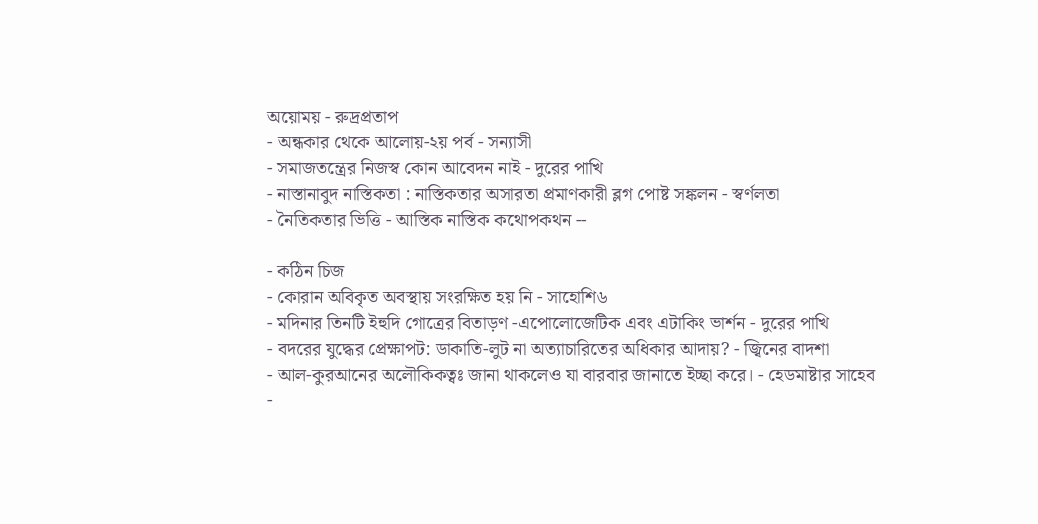অয়োময় - রুদ্রপ্রতাপ
- অন্ধকার থেকে আলোয়-২য় পর্ব - সন্যাসী
- সমাজতন্ত্রের নিজস্ব কোন আবেদন নাই - দুরের পাখি
- নাস্তানাবুদ নাস্তিকতা : নাস্তিকতার অসারতা প্রমাণকারী ব্লগ পোষ্ট সঙ্কলন - স্বর্ণলতা
- নৈতিকতার ভিত্তি - আস্তিক নাস্তিক কথোপকথন --

- কঠিন চিজ
- কোরান অবিকৃত অবস্থায় সংরক্ষিত হয় নি - সাহোশি৬
- মদিনার তিনটি ইহুদি গোত্রের বিতাড়ণ -এপোলোজেটিক এবং এটাকিং ভার্শন - দুরের পাখি
- বদরের যুদ্ধের প্রেক্ষাপট: ডাকাতি-লুট না অত্যাচারিতের অধিকার আদায়? - জ্বিনের বাদশা
- আল-কুরআনের অলৌকিকত্বঃ জানা থাকলেও যা বারবার জানাতে ইচ্ছা করে। - হেডমাষ্টার সাহেব
-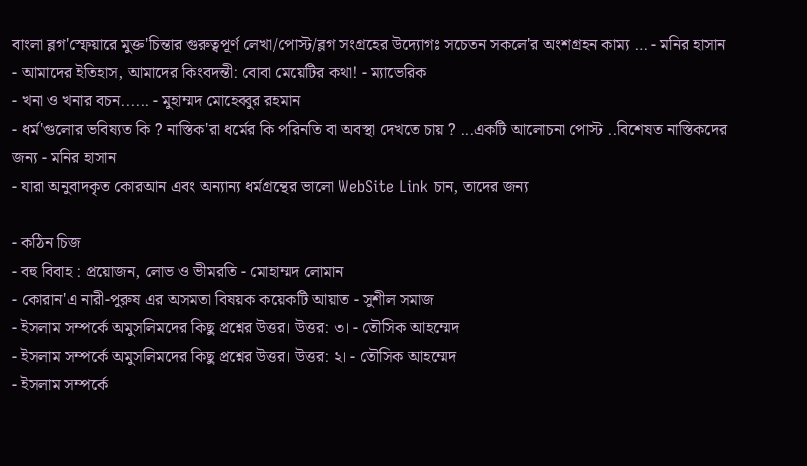বাংলা ব্লগ'স্ফেয়ারে মুক্ত'চিন্তার গুরুত্বপূর্ণ লেখা/পোস্ট/ব্লগ সংগ্রহের উদ্যোগঃ সচেতন সকলে'র অংশগ্রহন কাম্য … - মনির হাসান
- আমাদের ইতিহাস, আমাদের কিংবদন্তী: বোবা মেয়েটির কথা! - ম্যাভেরিক
- খনা ও খনার বচন...... - মুহাম্মদ মোহেব্বুর রহমান
- ধর্ম'গুলোর ভবিষ্যত কি ? নাস্তিক'রা ধর্মের কি পরিনতি বা অবস্থা দেখতে চায় ? ...একটি আলোচনা পোস্ট ..বিশেষত নাস্তিকদের জন্য - মনির হাসান
- যারা অনুবাদকৃত কোরআন এবং অন্যান্য ধর্মগ্রন্থের ভালো WebSite Link চান, তাদের জন্য

- কঠিন চিজ
- বহু বিবাহ : প্রয়োজন, লোভ ও ভীমরতি - মোহাম্মদ লোমান
- কোরান'এ নারী-পুরুষ এর অসমতা বিষয়ক কয়েকটি আয়াত - সুশীল সমাজ
- ইসলাম সম্পর্কে অমুসলিমদের কিছু প্রশ্নের উত্তর। উত্তর: ৩। - তৌসিক আহম্মেদ
- ইসলাম সম্পর্কে অমুসলিমদের কিছু প্রশ্নের উত্তর। উত্তর: ২। - তৌসিক আহম্মেদ
- ইসলাম সম্পর্কে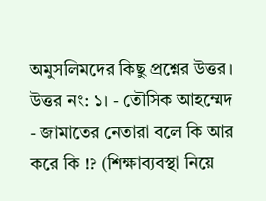অমুসলিমদের কিছু প্রশ্নের উত্তর। উত্তর নং: ১। - তৌসিক আহম্মেদ
- জামাতের নেতারা বলে কি আর করে কি !? (শিক্ষাব্যবস্থা নিয়ে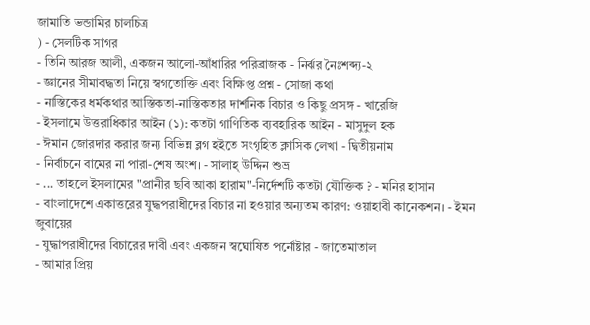জামাতি ভন্ডামির চালচিত্র
) - সেলটিক সাগর
- তিনি আরজ আলী, একজন আলো-আঁধারির পরিব্রাজক - নির্ঝর নৈঃশব্দ্য-২
- জ্ঞানের সীমাবদ্ধতা নিয়ে স্বগতোক্তি এবং বিক্ষিপ্ত প্রশ্ন - সোজা কথা
- নাস্তিকের ধর্মকথার আস্তিকতা-নাস্তিকতার দার্শনিক বিচার ও কিছু প্রসঙ্গ - খারেজি
- ইসলামে উত্তরাধিকার আইন (১): কতটা গাণিতিক ব্যবহারিক আইন - মাসুদুল হক
- ঈমান জোরদার করার জন্য বিভিন্ন ব্লগ হইতে সংগৃহিত ক্লাসিক লেখা - দ্বিতীয়নাম
- নির্বাচনে বামের না পারা-শেষ অংশ। - সালাহ্ উদ্দিন শুভ্র
- ... তাহলে ইসলামের "প্রানীর ছবি আকা হারাম"-নির্দেশটি কতটা যৌক্তিক ? - মনির হাসান
- বাংলাদেশে একাত্তরের যুদ্ধপরাধীদের বিচার না হওয়ার অন্যতম কারণ: ওয়াহাবী কানেকশন। - ইমন জুবায়ের
- যুদ্ধাপরাধীদের বিচারের দাবী এবং একজন স্বঘোষিত পর্নোষ্টার - জাতেমাতাল
- আমার প্রিয়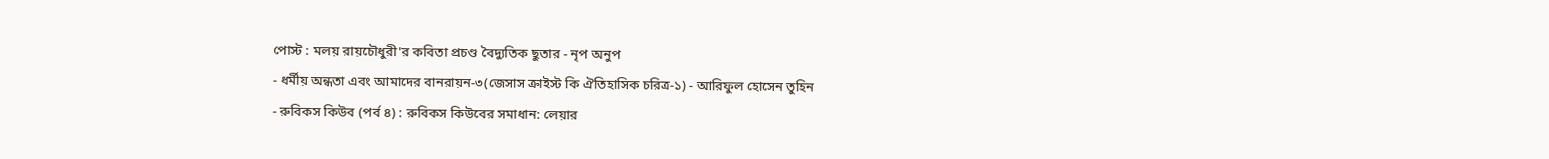পোস্ট : মলয় রায়চৌধুরী'র কবিতা প্রচণ্ড বৈদ্যুতিক ছুতার - নৃপ অনুপ
- ধর্মীয় অন্ধতা এবং আমাদের বানরায়ন-৩(জেসাস ক্রাইস্ট কি ঐতিহাসিক চরিত্র-১) - আরিফুল হোসেন তুহিন
- রুবিকস কিউব (পর্ব ৪) : রুবিকস কিউবের সমাধান: লেয়ার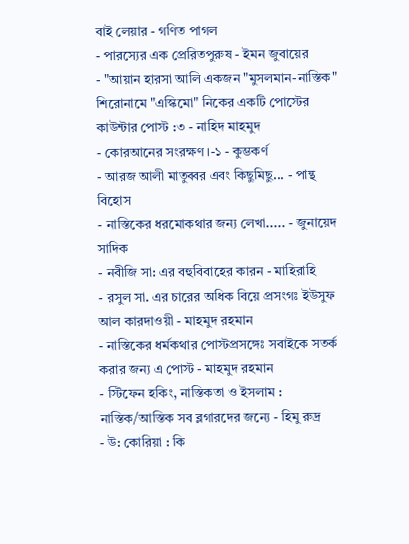বাই লেয়ার - গণিত পাগল
- পারস্যের এক প্রেরিতপুরুষ - ইমন জুবায়ের
- "আয়ান হারসা আলি একজন "মুসলমান-নাস্তিক" শিরোনামে "এস্কিমো" নিকের একটি পোস্টের কাউন্টার পোস্ট :৩ - নাহিদ মাহমুদ
- কোরআনের সংরক্ষণ।-১ - কুম্ভকর্ণ
- আরজ আলী মাতুব্বর এবং কিছুমিছু... - পান্থ বিহোস
- নাস্তিকের ধরমোকথার জন্য লেখা..... - জুনায়েদ সাদিক
- নবীজি সা: এর বহুবিবাহের কারন - মাহিরাহি
- রসুল সা. এর চারের অধিক বিয়ে প্রসংগঃ ইউসুফ আল কারদাওয়ী - মাহমুদ রহমান
- নাস্তিকের ধর্মকথার পোস্টপ্রসঙ্গেঃ সবাইকে সতর্ক করার জন্য এ পোস্ট - মাহমুদ রহমান
- স্টিফেন হকিং, নাস্তিকতা ও ইসলাম : নাস্তিক/আস্তিক সব ব্লগারদের জন্যে - হিমু রুদ্র
- উ: কোরিয়া : কি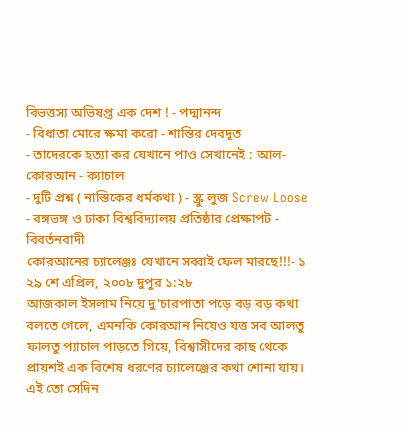বিভত্তস্য অভিষপ্ত এক দেশ ! - পদ্মানন্দ
- বিধাতা মোরে ক্ষমা করো - শান্তির দেবদূত
- তাদেরকে হত্যা কর যেখানে পাও সেখানেই : আল-কোরআন - ক্যাচাল
- দুটি প্রশ্ন ( নাস্তিকের ধর্মকথা ) - স্ক্রু লুজ Screw Loose
- বঙ্গভঙ্গ ও ঢাকা বিশ্ববিদ্যালয় প্রতিষ্ঠার প্রেক্ষাপট - বিবর্তনবাদী
কোরআনের চ্যালেঞ্জঃ যেখানে সব্বাই ফেল মারছে!!!- ১
২৯ শে এপ্রিল, ২০০৮ দুপুর ১:২৮
আজকাল ইসলাম নিয়ে দু'চারপাতা পড়ে বড় বড় কথা বলতে গেলে, এমনকি কোরআন নিয়েও যত্ত সব আলতু ফালতু প্যাচাল পাড়তে গিয়ে, বিশ্বাসীদের কাছ থেকে প্রায়শই এক বিশেষ ধরণের চ্যালেঞ্জের কথা শোনা যায়।
এই তো সেদিন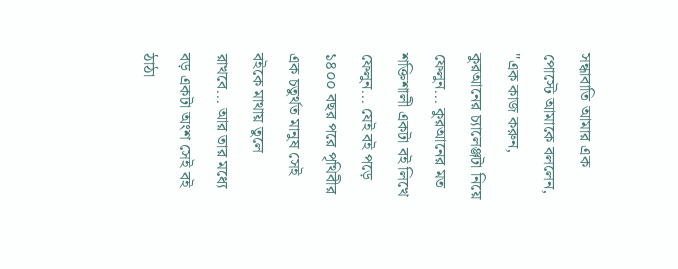সন্ধাবাতি আমার এক পোস্টে আমাকে বললেন,
"এক কাজ করুন, কুরআনের চ্যালেঞ্জটা নিয়ে ফেলুন... কুরআনের মত শক্তিশালী একটা বই লিখে ফেলুন... যেই বই পড়ে ১৪০০ বছর পরে পৃথিবীর এক চতুর্থত মানুষ সেই বইকে মাথায় তুলে রাখবে... আর তার মধ্যে বড় একটা অংশ সেই বই ঠাঠা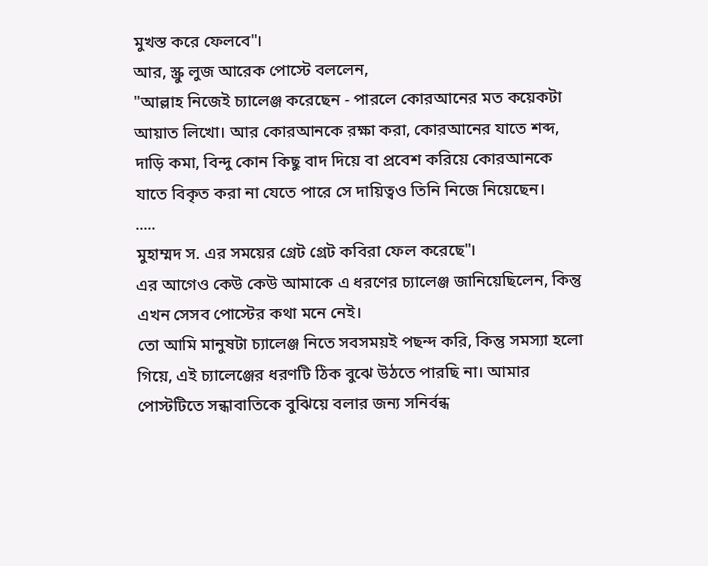মুখস্ত করে ফেলবে"।
আর, স্ক্রু লুজ আরেক পোস্টে বললেন,
"আল্লাহ নিজেই চ্যালেঞ্জ করেছেন - পারলে কোরআনের মত কয়েকটা আয়াত লিখো। আর কোরআনকে রক্ষা করা, কোরআনের যাতে শব্দ, দাড়ি কমা, বিন্দু কোন কিছু বাদ দিয়ে বা প্রবেশ করিয়ে কোরআনকে যাতে বিকৃত করা না যেতে পারে সে দায়িত্বও তিনি নিজে নিয়েছেন।
.....
মুহাম্মদ স. এর সময়ের গ্রেট গ্রেট কবিরা ফেল করেছে"।
এর আগেও কেউ কেউ আমাকে এ ধরণের চ্যালেঞ্জ জানিয়েছিলেন, কিন্তু এখন সেসব পোস্টের কথা মনে নেই।
তো আমি মানুষটা চ্যালেঞ্জ নিতে সবসময়ই পছন্দ করি, কিন্তু সমস্যা হলো গিয়ে, এই চ্যালেঞ্জের ধরণটি ঠিক বুঝে উঠতে পারছি না। আমার পোস্টটিতে সন্ধাবাতিকে বুঝিয়ে বলার জন্য সনির্বন্ধ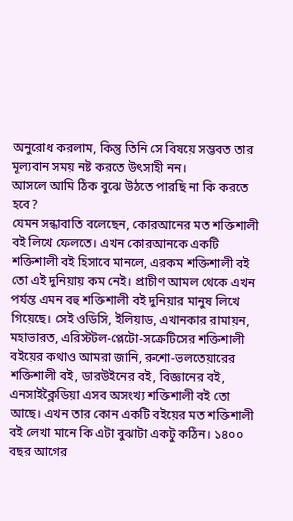অনুরোধ করলাম, কিন্তু তিনি সে বিষয়ে সম্ভবত তার মূল্যবান সময় নষ্ট করতে উৎসাহী নন।
আসলে আমি ঠিক বুঝে উঠতে পারছি না কি করতে হবে?
যেমন সন্ধাবাতি বলেছেন, কোরআনের মত শক্তিশালী বই লিখে ফেলতে। এখন কোরআনকে একটি শক্তিশালী বই হিসাবে মানলে, এরকম শক্তিশালী বই তো এই দুনিয়ায় কম নেই। প্রাচীণ আমল থেকে এখন পর্যন্ত এমন বহু শক্তিশালী বই দুনিয়ার মানুষ লিখে গিয়েছে। সেই ওডিসি, ইলিয়াড, এখানকার রামায়ন, মহাভারত, এরিস্টটল-প্লেটো-সক্রেটিসের শক্তিশালী বইয়ের কথাও আমরা জানি, রুশো-ভলতেয়ারের শক্তিশালী বই, ডারউইনের বই, বিজ্ঞানের বই, এনসাইক্লৈডিয়া এসব অসংখ্য শক্তিশালী বই তো আছে। এখন তার কোন একটি বইয়ের মত শক্তিশালী বই লেখা মানে কি এটা বুঝাটা একটু কঠিন। ১৪০০ বছর আগের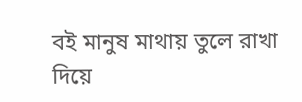বই মানুষ মাথায় তুলে রাখা দিয়ে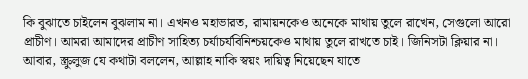কি বুঝাতে চাইলেন বুঝলাম না। এখনও মহাভারত, রামায়নকেও অনেকে মাথায় তুলে রাখেন, সেগুলো আরো প্রাচীণ। আমরা আমাদের প্রাচীণ সাহিত্য চর্যাচর্যবিনিশ্চয়কেও মাথায় তুলে রাখতে চাই। জিনিসটা ক্লিয়ার না।
আবার, স্ক্রুলুজ যে কথাটা বললেন, আল্লাহ নাকি স্বয়ং দায়িত্ব নিয়েছেন যাতে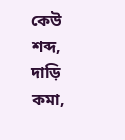কেউ শব্দ, দাড়ি কমা,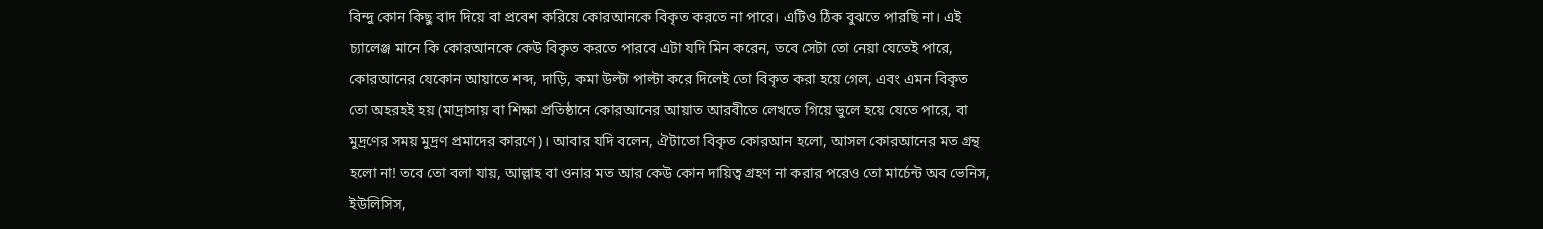বিন্দু কোন কিছু বাদ দিয়ে বা প্রবেশ করিয়ে কোরআনকে বিকৃত করতে না পারে। এটিও ঠিক বুঝতে পারছি না। এই চ্যালেঞ্জ মানে কি কোরআনকে কেউ বিকৃত করতে পারবে এটা যদি মিন করেন, তবে সেটা তো নেয়া যেতেই পারে, কোরআনের যেকোন আয়াতে শব্দ, দাড়ি, কমা উল্টা পাল্টা করে দিলেই তো বিকৃত করা হয়ে গেল, এবং এমন বিকৃত তো অহরহই হয় (মাদ্রাসায় বা শিক্ষা প্রতিষ্ঠানে কোরআনের আয়াত আরবীতে লেখতে গিয়ে ভুলে হয়ে যেতে পারে, বা মুদ্রণের সময় মুদ্রণ প্রমাদের কারণে)। আবার যদি বলেন, ঐটাতো বিকৃত কোরআন হলো, আসল কোরআনের মত গ্রন্থ হলো না! তবে তো বলা যায়, আল্লাহ বা ওনার মত আর কেউ কোন দায়িত্ব গ্রহণ না করার পরেও তো মার্চেন্ট অব ভেনিস, ইউলিসিস,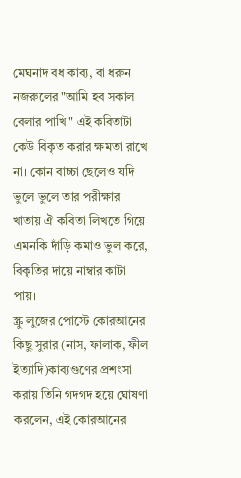মেঘনাদ বধ কাব্য, বা ধরুন নজরুলের "আমি হব সকাল বেলার পাখি" এই কবিতাটা কেউ বিকৃত করার ক্ষমতা রাখে না। কোন বাচ্চা ছেলেও যদি ভুলে ভুলে তার পরীক্ষার খাতায় ঐ কবিতা লিখতে গিয়ে এমনকি দাঁড়ি কমাও ভুল করে, বিকৃতির দায়ে নাম্বার কাটা পায়।
স্ক্রু লুজের পোস্টে কোরআনের কিছু সুরার (নাস, ফালাক, ফীল ইত্যাদি)কাব্যগুণের প্রশংসা করায় তিনি গদগদ হয়ে ঘোষণা করলেন, এই কোরআনের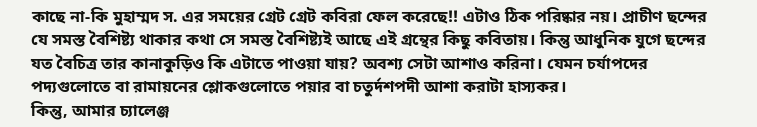কাছে না-কি মুহাম্মদ স. এর সময়ের গ্রেট গ্রেট কবিরা ফেল করেছে!! এটাও ঠিক পরিষ্কার নয়। প্রাচীণ ছন্দের যে সমস্ত বৈশিষ্ট্য থাকার কথা সে সমস্ত বৈশিষ্ট্যই আছে এই গ্রন্থের কিছু কবিতায়। কিন্তু আধুনিক যুগে ছন্দের যত বৈচিত্র তার কানাকুড়িও কি এটাতে পাওয়া যায়? অবশ্য সেটা আশাও করিনা। যেমন চর্যাপদের পদ্যগুলোতে বা রামায়নের শ্লোকগুলোতে পয়ার বা চতুর্দশপদী আশা করাটা হাস্যকর।
কিন্তু, আমার চ্যালেঞ্জ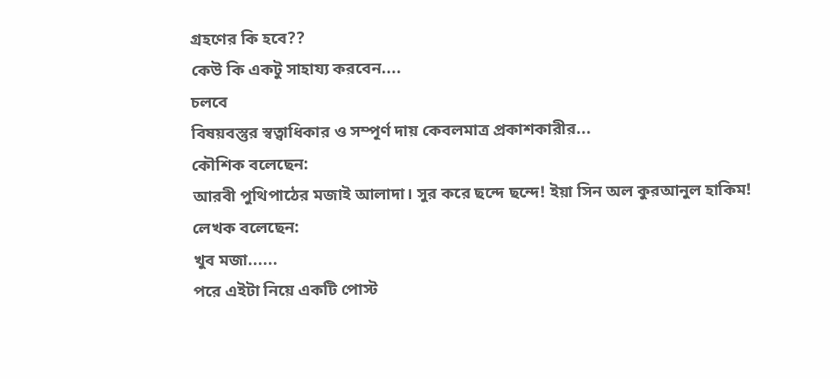গ্রহণের কি হবে??
কেউ কি একটু সাহায্য করবেন....
চলবে
বিষয়বস্তুর স্বত্বাধিকার ও সম্পূর্ণ দায় কেবলমাত্র প্রকাশকারীর...
কৌশিক বলেছেন:
আরবী পুথিপাঠের মজাই আলাদা। সুর করে ছন্দে ছন্দে! ইয়া সিন অল কুরআনুল হাকিম!
লেখক বলেছেন:
খুব মজা......
পরে এইটা নিয়ে একটি পোস্ট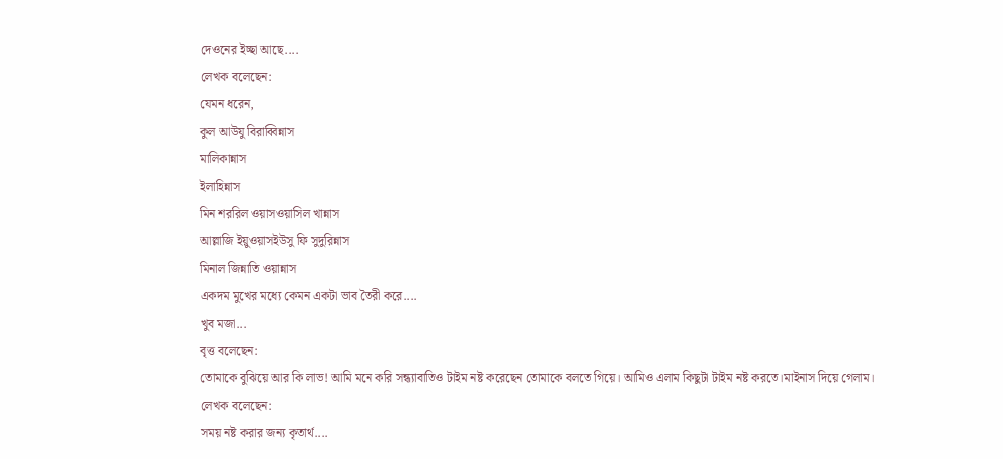দেওনের ইচ্ছা আছে....
লেখক বলেছেন:
যেমন ধরেন,
কুল আউযু বিরাব্বিন্নাস
মালিকান্নাস
ইলাহিন্নাস
মিন শররিল ওয়াসওয়াসিল খান্নাস
আল্লাজি ইয়ুওয়াসইউসু ফি সুদুরিন্নাস
মিনাল জিন্নাতি ওয়ান্নাস
একদম মুখের মধ্যে কেমন একটা ভাব তৈরী করে....
খুব মজা...
বৃত্ত বলেছেন:
তোমাকে বুঝিয়ে আর কি লাভ! আমি মনে করি সন্ধ্যাবাতিও টাইম নষ্ট করেছেন তোমাকে বলতে গিয়ে। আমিও এলাম কিছুটা টাইম নষ্ট করতে।মাইনাস দিয়ে গেলাম।
লেখক বলেছেন:
সময় নষ্ট করার জন্য কৃতার্থ....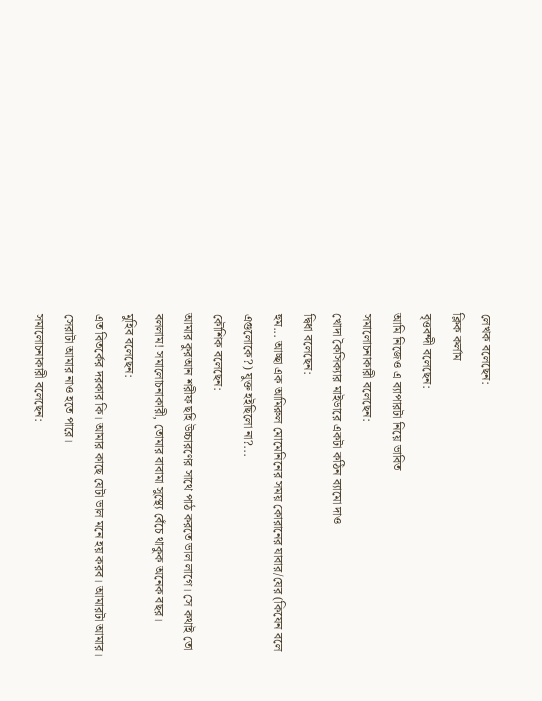লেখক বলেছেন:
ক্লিক কর্লাম
বৃত্তবন্দী বলেছেন:
আমি নিজেও এ ব্যাপারটা নিয়ে ভাবিত
সমালোচনাকারী বলেছেন:
খোদা কৈসিক্যার মাইডারে একটা কঠিন ব্যামো দাও
দ্বিধা বলেছেন:
হুম... আচ্ছা এক আমিরুল মোমেনিনের সময় কোরানের যাবার/যের (কিযেন বলে এগুলোকে?) যুক্ত হইছিলো না?...
কৌশিক বলেছেন:
আমার কুরআন শরীফ ছহি উচ্চারণের সাথে পাঠ করতে ভাল লাগে। সে কথাই তো বললাম! সমালোচনাকারী, তোমার বাবামা সুস্থ্যে বেঁচে থাকুক অনেক বছর।
মুহিব বলেছেন:
এত বিতর্কের দরকার কি। আমার কাছে যেটা ভাল মনে হয় করব। আমারটা আমার। সেরাটা আমার নাও হতে পারে।
সমালোচনাকারী বলেছেন: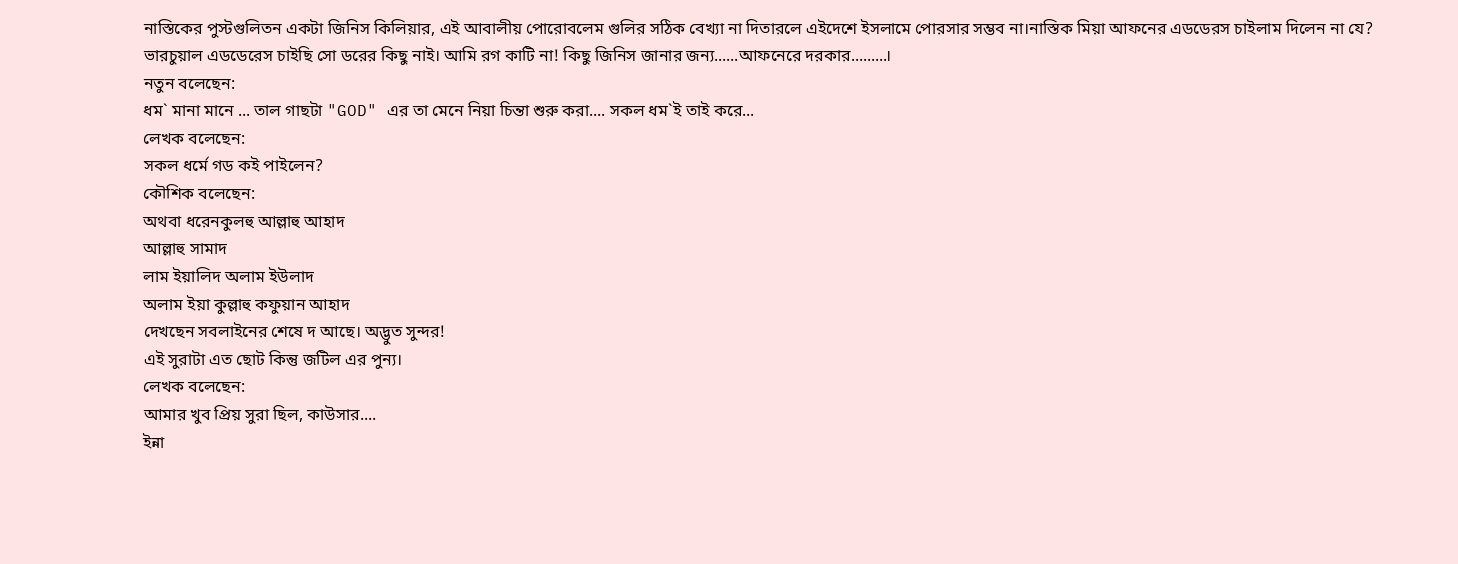নাস্তিকের পুস্টগুলিতন একটা জিনিস কিলিয়ার, এই আবালীয় পোরোবলেম গুলির সঠিক বেখ্যা না দিতারলে এইদেশে ইসলামে পোরসার সম্ভব না।নাস্তিক মিয়া আফনের এডডেরস চাইলাম দিলেন না যে? ভারচুয়াল এডডেরেস চাইছি সো ডরের কিছু নাই। আমি রগ কাটি না! কিছু জিনিস জানার জন্য......আফনেরে দরকার.........।
নতুন বলেছেন:
ধম` মানা মানে ... তাল গাছটা "GOD" এর তা মেনে নিয়া চিন্তা শুরু করা.... সকল ধম`ই তাই করে...
লেখক বলেছেন:
সকল ধর্মে গড কই পাইলেন?
কৌশিক বলেছেন:
অথবা ধরেনকুলহু আল্লাহু আহাদ
আল্লাহু সামাদ
লাম ইয়ালিদ অলাম ইউলাদ
অলাম ইয়া কুল্লাহু কফুয়ান আহাদ
দেখছেন সবলাইনের শেষে দ আছে। অদ্ভুত সুন্দর!
এই সুরাটা এত ছোট কিন্তু জটিল এর পুন্য।
লেখক বলেছেন:
আমার খুব প্রিয় সুরা ছিল, কাউসার....
ইন্না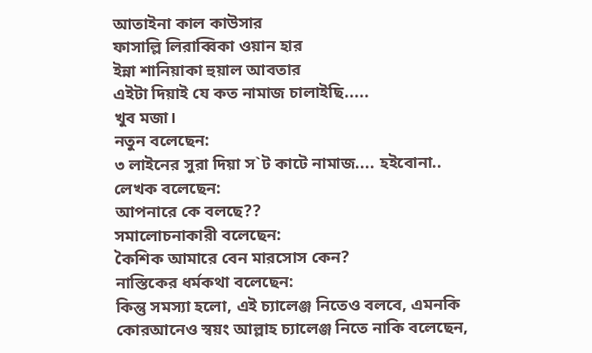আতাইনা কাল কাউসার
ফাসাল্লি লিরাব্বিকা ওয়ান হার
ইন্না শানিয়াকা হুয়াল আবতার
এইটা দিয়াই যে কত নামাজ চালাইছি.....
খুব মজা।
নতুন বলেছেন:
৩ লাইনের সুরা দিয়া স`ট কাটে নামাজ.... হইবোনা..
লেখক বলেছেন:
আপনারে কে বলছে??
সমালোচনাকারী বলেছেন:
কৈশিক আমারে বেন মারসোস কেন?
নাস্তিকের ধর্মকথা বলেছেন:
কিন্তু সমস্যা হলো, এই চ্যালেঞ্জ নিতেও বলবে, এমনকি কোরআনেও স্বয়ং আল্লাহ চ্যালেঞ্জ নিতে নাকি বলেছেন,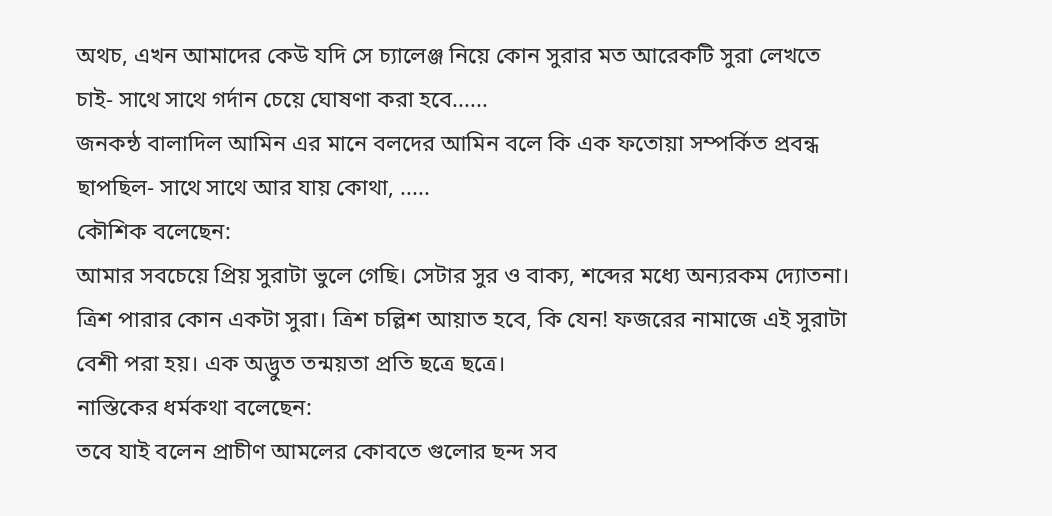অথচ, এখন আমাদের কেউ যদি সে চ্যালেঞ্জ নিয়ে কোন সুরার মত আরেকটি সুরা লেখতে চাই- সাথে সাথে গর্দান চেয়ে ঘোষণা করা হবে......
জনকন্ঠ বালাদিল আমিন এর মানে বলদের আমিন বলে কি এক ফতোয়া সম্পর্কিত প্রবন্ধ ছাপছিল- সাথে সাথে আর যায় কোথা, .....
কৌশিক বলেছেন:
আমার সবচেয়ে প্রিয় সুরাটা ভুলে গেছি। সেটার সুর ও বাক্য, শব্দের মধ্যে অন্যরকম দ্যোতনা। ত্রিশ পারার কোন একটা সুরা। ত্রিশ চল্লিশ আয়াত হবে, কি যেন! ফজরের নামাজে এই সুরাটা বেশী পরা হয়। এক অদ্ভুত তন্ময়তা প্রতি ছত্রে ছত্রে।
নাস্তিকের ধর্মকথা বলেছেন:
তবে যাই বলেন প্রাচীণ আমলের কোবতে গুলোর ছন্দ সব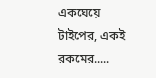একঘেয়ে টাইপের, একই রকমের.....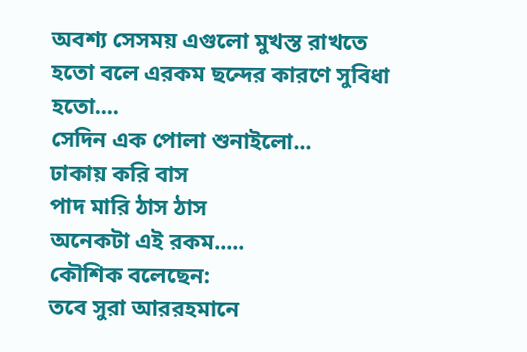অবশ্য সেসময় এগুলো মুখস্ত রাখতে হতো বলে এরকম ছন্দের কারণে সুবিধা হতো....
সেদিন এক পোলা শুনাইলো...
ঢাকায় করি বাস
পাদ মারি ঠাস ঠাস
অনেকটা এই রকম.....
কৌশিক বলেছেন:
তবে সুরা আররহমানে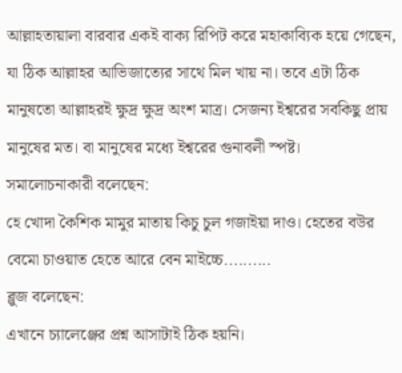আল্লাহতায়ালা বারবার একই বাক্য রিপিট করে মহাকাব্যিক হয়ে গেছেন, যা ঠিক আল্লাহর আভিজাত্যের সাথে মিল খায় না। তবে এটা ঠিক মানুষতো আল্লাহরই ক্ষুদ্র ক্ষুদ্র অংশ মাত্র। সেজন্য ইশ্বরের সবকিছু প্রায় মানুষের মত। বা মানুষের মধ্যে ইশ্বরের গুনাবলী স্পষ্ট।
সমালোচনাকারী বলেছেন:
হে খোদা কৈশিক মামুর মাতায় কিচু চুল গজাইয়া দাও। হেতের বউর বেমো চাওয়াত হেতে আরে বেন মাইচ্চে..........
ব্লুজ বলেছেন:
এখানে চ্যালেঞ্জের প্রশ্ন আসাটাই ঠিক হয়নি।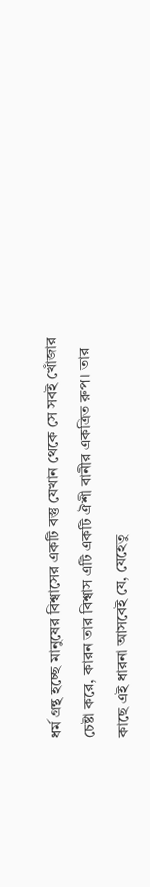ধর্ম গ্রন্থ হচ্ছে মানুষের বিশ্বাসের একটি বস্তু যেখান থেকে সে সবই খোঁজার চেষ্টা করে, কারন তার বিশ্বাস এটি একটি ঐশী বানীর একত্রিত রুপ। তার কাছে এই ধারনা আসবেই যে, যেহেতু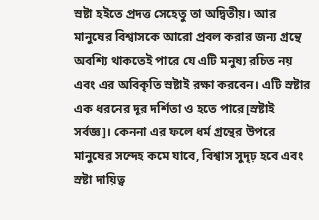স্রষ্টা হইতে প্রদত্ত সেহেতু তা অদ্বিতীয়। আর মানুষের বিশ্বাসকে আরো প্রবল করার জন্য গ্রন্থে অবশ্যি থাকতেই পারে যে এটি মনুষ্য রচিত নয় এবং এর অবিকৃতি স্রষ্টাই রক্ষা করবেন। এটি স্রষ্টার এক ধরনের দূর দর্শিতা ও হতে পারে[স্রষ্টাই সর্বজ্ঞ]। কেননা এর ফলে ধর্ম গ্রন্থের উপরে মানুষের সন্দেহ কমে যাবে, বিশ্বাস সুদৃঢ় হবে এবং স্রষ্টা দায়িত্ব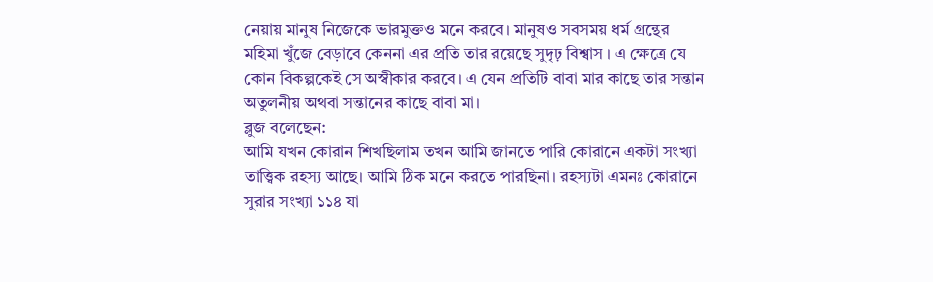নেয়ায় মানুষ নিজেকে ভারমুক্তও মনে করবে। মানুষও সবসময় ধর্ম গ্রন্থের মহিমা খুঁজে বেড়াবে কেননা এর প্রতি তার রয়েছে সুদৃঢ় বিশ্বাস । এ ক্ষেত্রে যে কোন বিকল্পকেই সে অস্বীকার করবে। এ যেন প্রতিটি বাবা মার কাছে তার সন্তান অতুলনীয় অথবা সন্তানের কাছে বাবা মা।
ব্লুজ বলেছেন:
আমি যখন কোরান শিখছিলাম তখন আমি জানতে পারি কোরানে একটা সংখ্যা তাত্ত্বিক রহস্য আছে। আমি ঠিক মনে করতে পারছিনা। রহস্যটা এমনঃ কোরানে সুরার সংখ্যা ১১৪ যা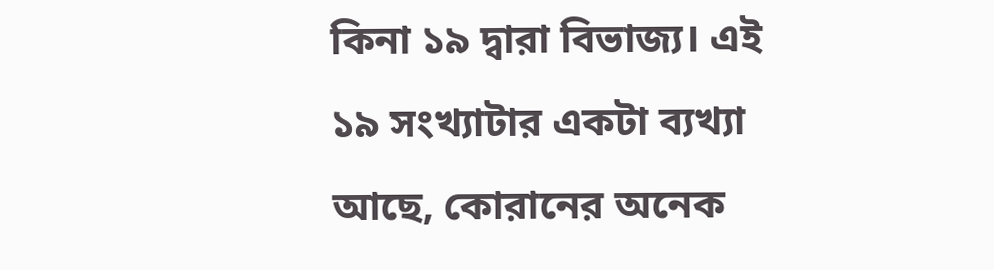কিনা ১৯ দ্বারা বিভাজ্য। এই ১৯ সংখ্যাটার একটা ব্যখ্যা আছে, কোরানের অনেক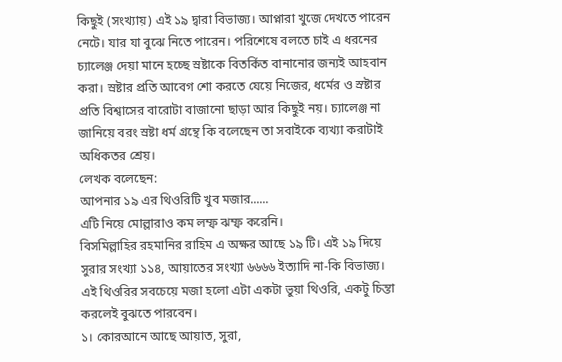কিছুই (সংখ্যায়) এই ১৯ দ্বারা বিভাজ্য। আপ্নারা খুজে দেখতে পারেন নেটে। যার যা বুঝে নিতে পারেন। পরিশেষে বলতে চাই এ ধরনের চ্যালেঞ্জ দেয়া মানে হচ্ছে স্রষ্টাকে বিতর্কিত বানানোর জন্যই আহবান করা। স্রষ্টার প্রতি আবেগ শো করতে যেয়ে নিজের, ধর্মের ও স্রষ্টার প্রতি বিশ্বাসের বারোটা বাজানো ছাড়া আর কিছুই নয়। চ্যালেঞ্জ না জানিয়ে বরং স্রষ্টা ধর্ম গ্রন্থে কি বলেছেন তা সবাইকে ব্যখ্যা করাটাই অধিকতর শ্রেয়।
লেখক বলেছেন:
আপনার ১৯ এর থিওরিটি খুব মজার......
এটি নিয়ে মোল্লারাও কম লম্ফ ঝম্ফ করেনি।
বিসমিল্লাহির রহমানির রাহিম এ অক্ষর আছে ১৯ টি। এই ১৯ দিয়ে সুরার সংখ্যা ১১৪, আয়াতের সংখ্যা ৬৬৬৬ ইত্যাদি না-কি বিভাজ্য।
এই থিওরির সবচেয়ে মজা হলো এটা একটা ভুয়া থিওরি, একটু চিন্তা করলেই বুঝতে পারবেন।
১। কোরআনে আছে আয়াত, সুরা,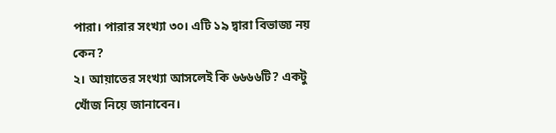পারা। পারার সংখ্যা ৩০। এটি ১৯ দ্বারা বিভাজ্য নয় কেন?
২। আয়াতের সংখ্যা আসলেই কি ৬৬৬৬টি? একটু খোঁজ নিয়ে জানাবেন।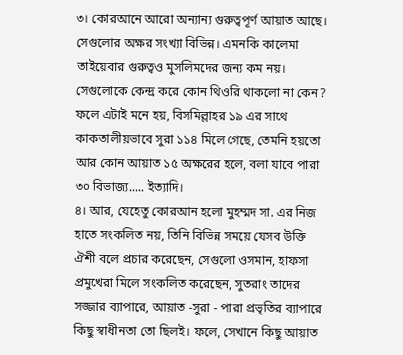৩। কোরআনে আরো অন্যান্য গুরুত্বপূর্ণ আয়াত আছে। সেগুলোর অক্ষর সংখ্যা বিভিন্ন। এমনকি কালেমা তাইয়েবার গুরুত্বও মুসলিমদের জন্য কম নয়। সেগুলোকে কেন্দ্র করে কোন থিওরি থাকলো না কেন? ফলে এটাই মনে হয়, বিসমিল্লাহর ১৯ এর সাথে কাকতালীয়ভাবে সুরা ১১৪ মিলে গেছে, তেমনি হয়তো আর কোন আয়াত ১৫ অক্ষরের হলে, বলা যাবে পারা ৩০ বিভাজ্য..... ইত্যাদি।
৪। আর, যেহেতু কোরআন হলো মুহম্মদ সা. এর নিজ হাতে সংকলিত নয়, তিনি বিভিন্ন সময়ে যেসব উক্তি ঐশী বলে প্রচার করেছেন, সেগুলো ওসমান, হাফসা প্রমুখেরা মিলে সংকলিত করেছেন, সুতরাং তাদের সজ্জার ব্যাপারে, আয়াত -সুরা - পারা প্রভৃতির ব্যাপারে কিছু স্বাধীনতা তো ছিলই। ফলে, সেখানে কিছু আয়াত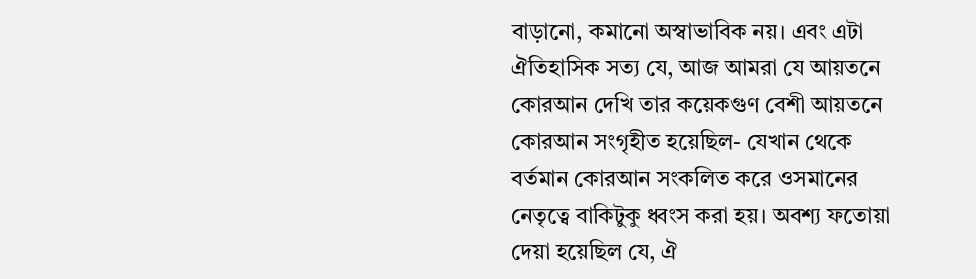বাড়ানো, কমানো অস্বাভাবিক নয়। এবং এটা ঐতিহাসিক সত্য যে, আজ আমরা যে আয়তনে কোরআন দেখি তার কয়েকগুণ বেশী আয়তনে কোরআন সংগৃহীত হয়েছিল- যেখান থেকে বর্তমান কোরআন সংকলিত করে ওসমানের নেতৃত্বে বাকিটুকু ধ্বংস করা হয়। অবশ্য ফতোয়া দেয়া হয়েছিল যে, ঐ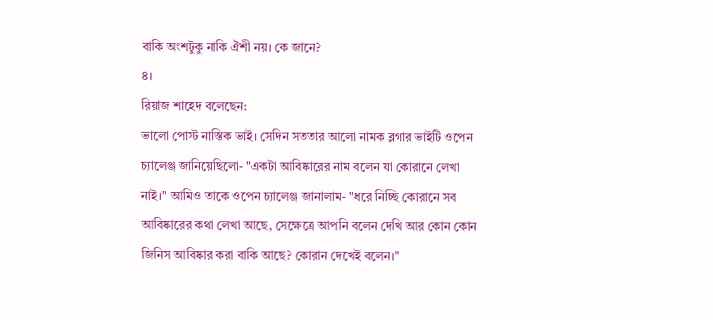বাকি অংশটুকু নাকি ঐশী নয়। কে জানে?
৪।
রিয়াজ শাহেদ বলেছেন:
ভালো পোস্ট নাস্তিক ভাই। সেদিন সততার আলো নামক ব্লগার ভাইটি ওপেন চ্যালেঞ্জ জানিয়েছিলো- "একটা আবিষ্কারের নাম বলেন যা কোরানে লেখা নাই।" আমিও তাকে ওপেন চ্যালেঞ্জ জানালাম- "ধরে নিচ্ছি কোরানে সব আবিষ্কারের কথা লেখা আছে, সেক্ষেত্রে আপনি বলেন দেখি আর কোন কোন জিনিস আবিষ্কার করা বাকি আছে? কোরান দেখেই বলেন।"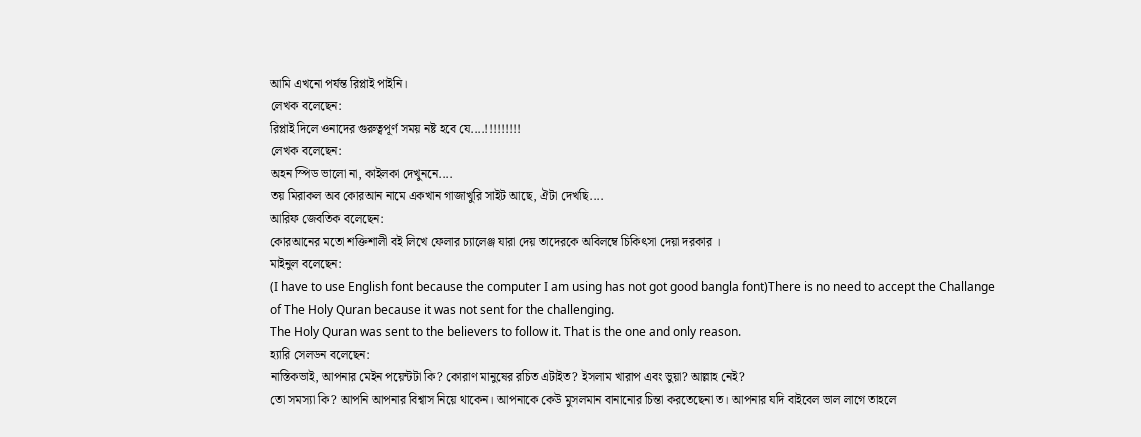আমি এখনো পর্যন্ত রিপ্লাই পাইনি।
লেখক বলেছেন:
রিপ্লাই দিলে ওনাদের গুরুত্বপূর্ণ সময় নষ্ট হবে যে....!!!!!!!!!
লেখক বলেছেন:
অহন স্পিড ভালো না, কাইলকা দেখুননে....
তয় মিরাকল অব কোরআন নামে একখান গাজাখুরি সাইট আছে, ঐটা দেখছি....
আরিফ জেবতিক বলেছেন:
কোরআনের মতো শক্তিশালী বই লিখে ফেলার চ্যালেঞ্জ যারা দেয় তাদেরকে অবিলম্বে চিকিৎসা দেয়া দরকার ।
মাইনুল বলেছেন:
(I have to use English font because the computer I am using has not got good bangla font)There is no need to accept the Challange of The Holy Quran because it was not sent for the challenging.
The Holy Quran was sent to the believers to follow it. That is the one and only reason.
হ্যারি সেলডন বলেছেন:
নাস্তিকভাই, আপনার মেইন পয়েন্টটা কি? কোরাণ মানুষের রচিত এটাইত? ইসলাম খারাপ এবং ভুয়া? আল্লাহ নেই?
তো সমস্যা কি? আপনি আপনার বিশ্বাস নিয়ে থাকেন। আপনাকে কেউ মুসলমান বানানোর চিন্তা করতেছেনা ত। আপনার যদি বাইবেল ভাল লাগে তাহলে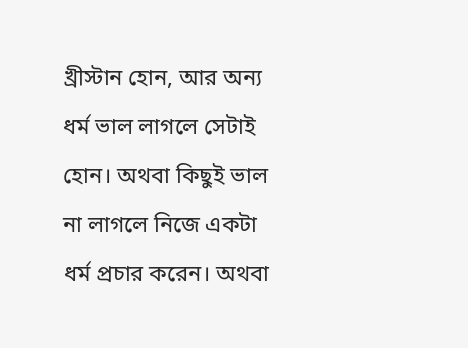খ্রীস্টান হোন, আর অন্য ধর্ম ভাল লাগলে সেটাই হোন। অথবা কিছুই ভাল না লাগলে নিজে একটা ধর্ম প্রচার করেন। অথবা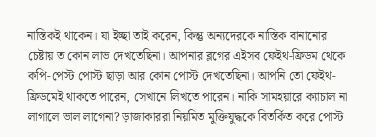নাস্তিকই থাকেন। যা ইচ্ছা তাই করেন, কিন্তু অন্যদেরকে নাস্তিক বানানোর চেষ্টায় ত কোন লাভ দেখতেছিনা। আপনার ব্লগের এইসব ফেইথ-ফ্রিডম থেকে কপি-পেস্ট পোস্ট ছাড়া আর কোন পোস্ট দেখতেছিনা। আপনি তো ফেইথ-ফ্রিডমেই থাকতে পারেন, সেখানে লিখতে পারেন। নাকি সামহয়ারে ক্যাচাল না লাগালে ভাল লাগেনা? ড়াজাকাররা নিয়মিত মুক্তিযুদ্ধকে বিতর্কিত করে পোস্ট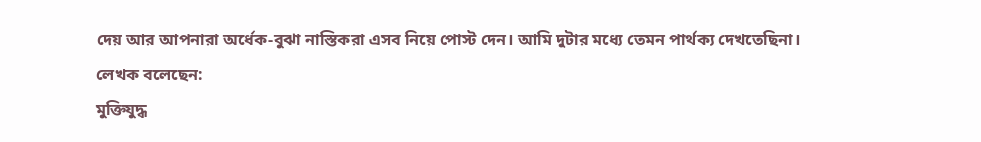দেয় আর আপনারা অর্ধেক-বুঝা নাস্তিকরা এসব নিয়ে পোস্ট দেন। আমি দুটার মধ্যে তেমন পার্থক্য দেখতেছিনা।
লেখক বলেছেন:
মুক্তিযুদ্ধ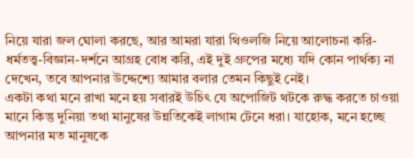নিয়ে যারা জল ঘোলা করছে, আর আমরা যারা থিওলজি নিয়ে আলোচনা করি- ধর্মতত্ত্ব-বিজ্ঞান-দর্শনে আগ্রহ বোধ করি, এই দুই গ্রুপের মধ্যে যদি কোন পার্থক্য না দেখেন, তবে আপনার উদ্দেশ্যে আমার বলার তেমন কিছুই নেই।
একটা কথা মনে রাখা মনে হয় সবারই উচিৎ যে অপোজিট থটকে রুদ্ধ করতে চাওয়া মানে কিন্তু দুনিয়া তথা মানুষের উন্নতিকেই লাগাম টেনে ধরা। যাহোক, মনে হচ্ছে আপনার মত মানুষকে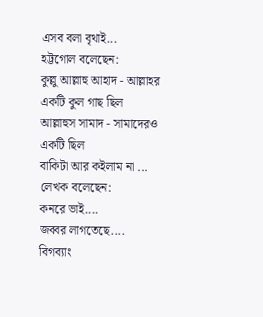এসব বলা বৃথাই...
হট্টগোল বলেছেন:
কুল্লু আল্লাহু আহাদ - আল্লাহর একটি কুল গাছ ছিল
আল্লাহুস সামাদ - সামাদেরও একটি ছিল
বাকিটা আর কইলাম না ...
লেখক বলেছেন:
কনরে ভাই....
জব্বর লাগতেছে....
বিগব্যাং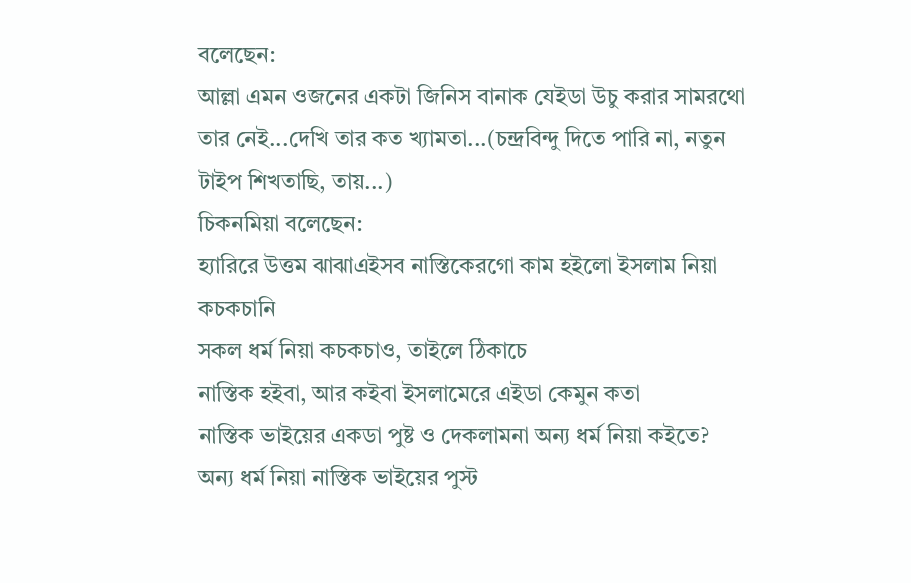বলেছেন:
আল্লা এমন ওজনের একটা জিনিস বানাক যেইডা উচু করার সামরথো তার নেই...দেখি তার কত খ্যামতা...(চন্দ্রবিন্দু দিতে পারি না, নতুন টাইপ শিখতাছি, তায়...)
চিকনমিয়া বলেছেন:
হ্যারিরে উত্তম ঝাঝাএইসব নাস্তিকেরগো কাম হইলো ইসলাম নিয়া কচকচানি
সকল ধর্ম নিয়া কচকচাও, তাইলে ঠিকাচে
নাস্তিক হইবা, আর কইবা ইসলামেরে এইডা কেমুন কতা
নাস্তিক ভাইয়ের একডা পুষ্ট ও দেকলামনা অন্য ধর্ম নিয়া কইতে?
অন্য ধর্ম নিয়া নাস্তিক ভাইয়ের পুস্ট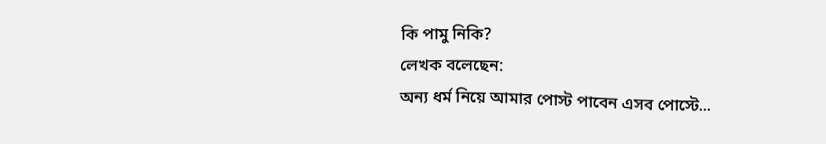কি পামু নিকি?
লেখক বলেছেন:
অন্য ধর্ম নিয়ে আমার পোস্ট পাবেন এসব পোস্টে...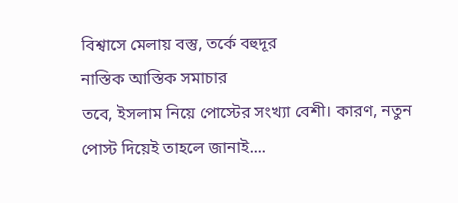বিশ্বাসে মেলায় বস্তু, তর্কে বহুদূর
নাস্তিক আস্তিক সমাচার
তবে, ইসলাম নিয়ে পোস্টের সংখ্যা বেশী। কারণ, নতুন পোস্ট দিয়েই তাহলে জানাই....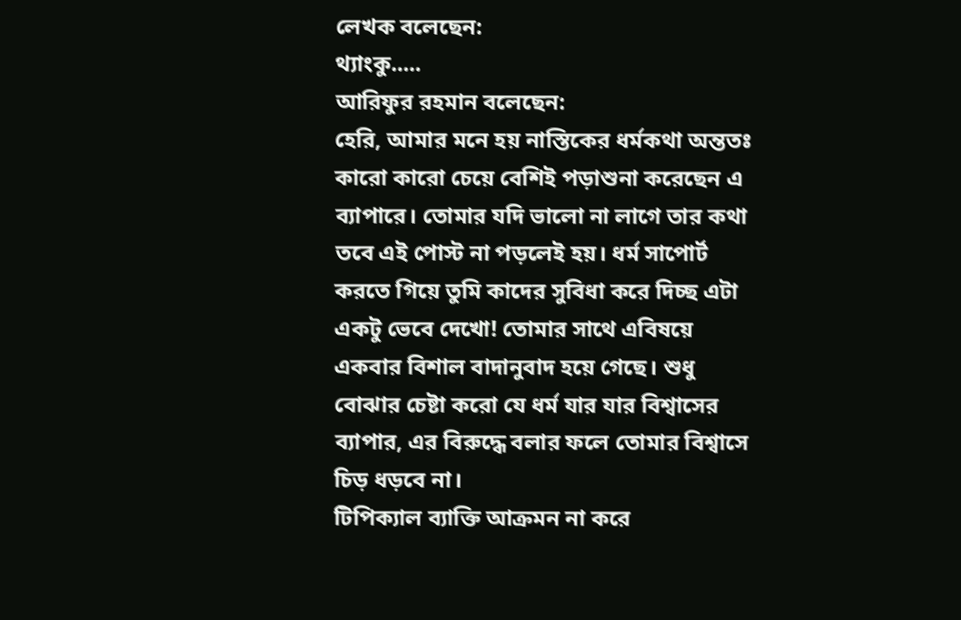লেখক বলেছেন:
থ্যাংকু.....
আরিফুর রহমান বলেছেন:
হেরি, আমার মনে হয় নাস্তিকের ধর্মকথা অন্ততঃ কারো কারো চেয়ে বেশিই পড়াশুনা করেছেন এ ব্যাপারে। তোমার যদি ভালো না লাগে তার কথা তবে এই পোস্ট না পড়লেই হয়। ধর্ম সাপোর্ট করতে গিয়ে তুমি কাদের সুবিধা করে দিচ্ছ এটা একটু ভেবে দেখো! তোমার সাথে এবিষয়ে একবার বিশাল বাদানুবাদ হয়ে গেছে। শুধু বোঝার চেষ্টা করো যে ধর্ম যার যার বিশ্বাসের ব্যাপার, এর বিরুদ্ধে বলার ফলে তোমার বিশ্বাসে চিড় ধড়বে না।
টিপিক্যাল ব্যাক্তি আক্রমন না করে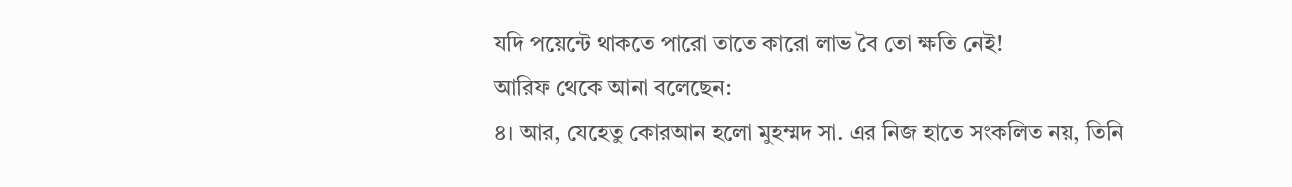যদি পয়েন্টে থাকতে পারো তাতে কারো লাভ বৈ তো ক্ষতি নেই!
আরিফ থেকে আনা বলেছেন:
৪। আর, যেহেতু কোরআন হলো মুহম্মদ সা. এর নিজ হাতে সংকলিত নয়, তিনি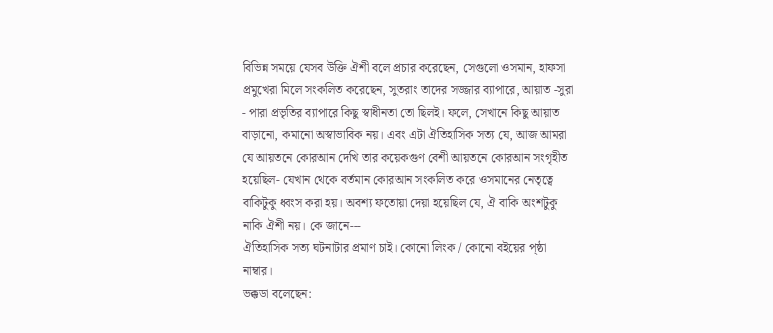বিভিন্ন সময়ে যেসব উক্তি ঐশী বলে প্রচার করেছেন, সেগুলো ওসমান, হাফসা প্রমুখেরা মিলে সংকলিত করেছেন, সুতরাং তাদের সজ্জার ব্যাপারে, আয়াত -সুরা - পারা প্রভৃতির ব্যাপারে কিছু স্বাধীনতা তো ছিলই। ফলে, সেখানে কিছু আয়াত বাড়ানো, কমানো অস্বাভাবিক নয়। এবং এটা ঐতিহাসিক সত্য যে, আজ আমরা যে আয়তনে কোরআন দেখি তার কয়েকগুণ বেশী আয়তনে কোরআন সংগৃহীত হয়েছিল- যেখান থেকে বর্তমান কোরআন সংকলিত করে ওসমানের নেতৃত্বে বাকিটুকু ধ্বংস করা হয়। অবশ্য ফতোয়া দেয়া হয়েছিল যে, ঐ বাকি অংশটুকু নাকি ঐশী নয়। কে জানে---
ঐতিহাসিক সত্য ঘটনাটার প্রমাণ চাই। কোনো লিংক / কোনো বইয়ের প্ষ্ঠা নাম্বার।
ভক্কডা বলেছেন: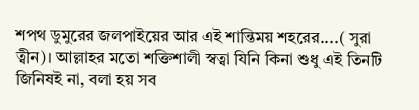শপথ ডুমুরের জলপাইয়ের আর এই শান্তিময় শহরের....( সুরা ত্বীন)। আল্লাহর মতো শক্তিশালী স্বত্বা যিনি কিনা শুধু এই তিনটি জিনিষই না, বলা হয় সব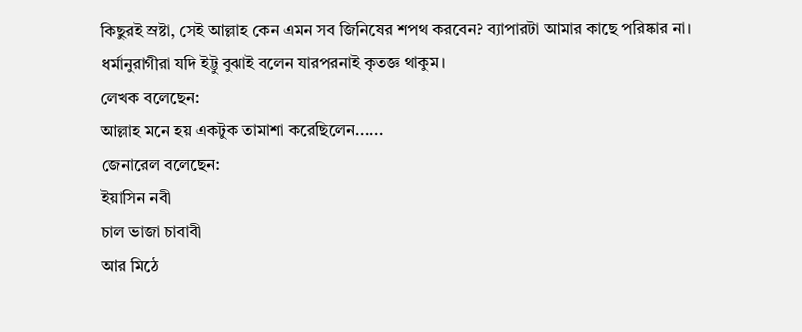কিছুরই স্রষ্টা, সেই আল্লাহ কেন এমন সব জিনিষের শপথ করবেন? ব্যাপারটা আমার কাছে পরিষ্কার না। ধর্মানুরাগীরা যদি ইট্টু বুঝাই বলেন যারপরনাই কৃতজ্ঞ থাকুম।
লেখক বলেছেন:
আল্লাহ মনে হয় একটুক তামাশা করেছিলেন......
জেনারেল বলেছেন:
ইয়াসিন নবী
চাল ভাজা চাবাবী
আর মিঠে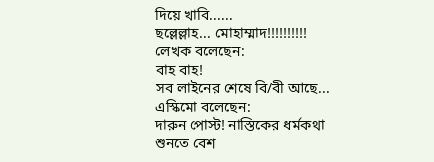দিয়ে খাবি......
ছল্লেল্লাহ... মোহাম্মাদ!!!!!!!!!!
লেখক বলেছেন:
বাহ বাহ!
সব লাইনের শেষে বি/বী আছে...
এস্কিমো বলেছেন:
দারুন পোস্ট! নাস্তিকের ধর্মকথা শুনতে বেশ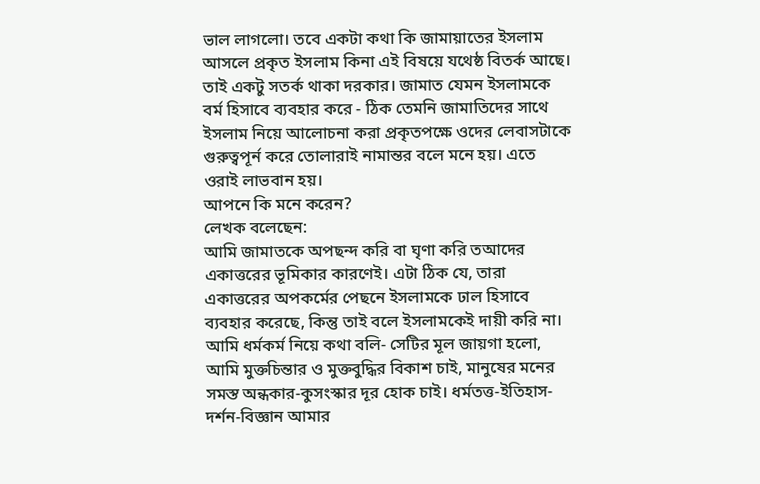ভাল লাগলো। তবে একটা কথা কি জামায়াতের ইসলাম আসলে প্রকৃত ইসলাম কিনা এই বিষয়ে যথেষ্ঠ বিতর্ক আছে। তাই একটু সতর্ক থাকা দরকার। জামাত যেমন ইসলামকে বর্ম হিসাবে ব্যবহার করে - ঠিক তেমনি জামাতিদের সাথে ইসলাম নিয়ে আলোচনা করা প্রকৃতপক্ষে ওদের লেবাসটাকে গুরুত্বপূর্ন করে তোলারাই নামান্তর বলে মনে হয়। এতে ওরাই লাভবান হয়।
আপনে কি মনে করেন?
লেখক বলেছেন:
আমি জামাতকে অপছন্দ করি বা ঘৃণা করি তআদের একাত্তরের ভূমিকার কারণেই। এটা ঠিক যে, তারা একাত্তরের অপকর্মের পেছনে ইসলামকে ঢাল হিসাবে ব্যবহার করেছে, কিন্তু তাই বলে ইসলামকেই দায়ী করি না।
আমি ধর্মকর্ম নিয়ে কথা বলি- সেটির মূল জায়গা হলো, আমি মুক্তচিন্তার ও মুক্তবুদ্ধির বিকাশ চাই, মানুষের মনের সমস্ত অন্ধকার-কুসংস্কার দূর হোক চাই। ধর্মতত্ত-ইতিহাস-দর্শন-বিজ্ঞান আমার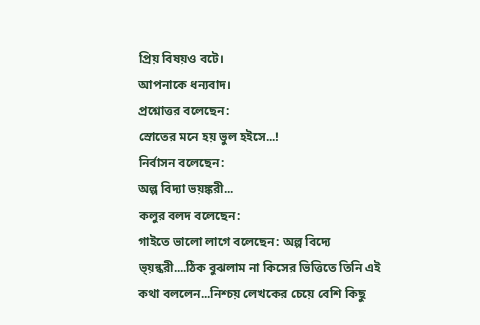প্রিয় বিষয়ও বটে।
আপনাকে ধন্যবাদ।
প্রশ্নোত্তর বলেছেন:
স্রোতের মনে হয় ভুল হইসে...!
নির্বাসন বলেছেন:
অল্প বিদ্যা ভয়ঙ্করী...
কলুর বলদ বলেছেন:
গাইতে ভালো লাগে বলেছেন: অল্প বিদ্যে ভ্য়ন্করী....ঠিক বুঝলাম না কিসের ভিত্তিতে তিনি এই কথা বললেন...নিশ্চয় লেখকের চেয়ে বেশি কিছু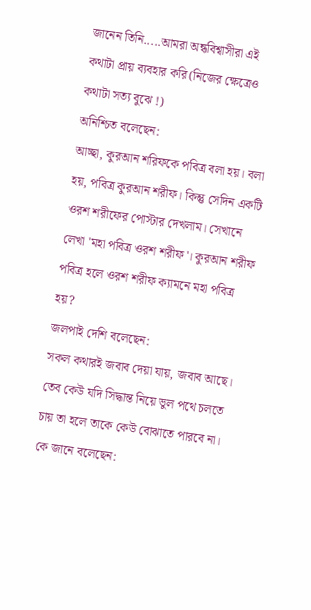জানেন তিনি.....আমরা অন্ধবিশ্বাসীরা এই কথাটা প্রায় ব্যবহার করি(নিজের ক্ষেত্রেও কথাটা সত্য বুঝে !)
অনিশ্চিত বলেছেন:
আচ্ছা, কুরআন শরিফকে পবিত্র বলা হয়। বলা হয়, পবিত্র কুরআন শরীফ। কিন্তু সেদিন একটি ওরশ শরীফের পোস্টার দেখলাম। সেখানে লেখা 'মহা পবিত্র ওরশ শরীফ'। কুরআন শরীফ পবিত্র হলে ওরশ শরীফ ক্যামনে মহা পবিত্র হয়?
জলপাই দেশি বলেছেন:
সকল কথারই জবাব দেয়া যায়, জবাব আছে। তেব কেউ যদি সিদ্ধান্ত নিয়ে ভুল পথে চলতে চায় তা হলে তাকে কেউ বোঝাতে পারবে না।
কে জানে বলেছেন: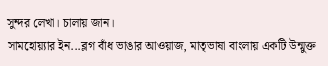সুন্দর লেখা। চালায় জান।
সামহোয়্যার ইন...ব্লগ বাঁধ ভাঙার আওয়াজ, মাতৃভাষা বাংলায় একটি উন্মুক্ত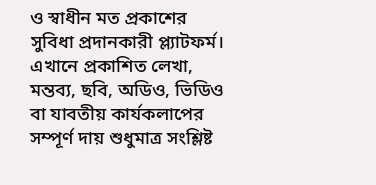ও স্বাধীন মত প্রকাশের সুবিধা প্রদানকারী প্ল্যাটফর্ম। এখানে প্রকাশিত লেখা, মন্তব্য, ছবি, অডিও, ভিডিও বা যাবতীয় কার্যকলাপের সম্পূর্ণ দায় শুধুমাত্র সংশ্লিষ্ট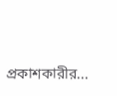প্রকাশকারীর...